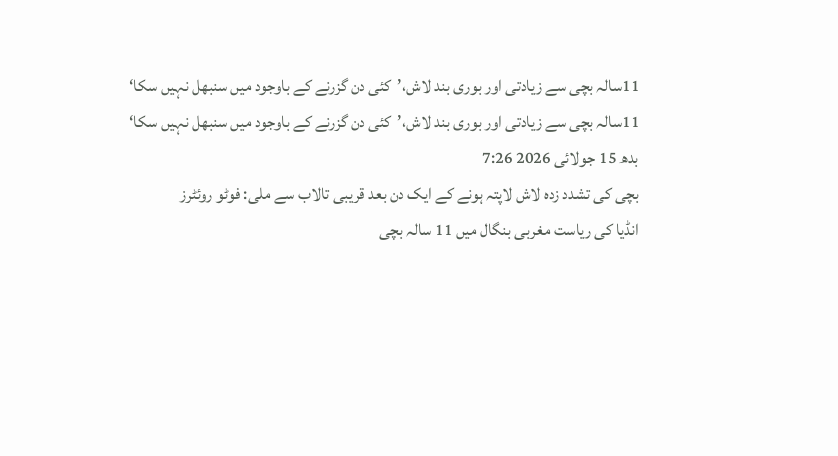11سالہ بچی سے زیادتی اور بوری بند لاش،’کئی دن گزرنے کے باوجود میں سنبھل نہیں سکا‘
11سالہ بچی سے زیادتی اور بوری بند لاش،’کئی دن گزرنے کے باوجود میں سنبھل نہیں سکا‘
بدھ 15 جولائی 2026 7:26
بچی کی تشدد زدہ لاش لاپتہ ہونے کے ایک دن بعد قریبی تالاب سے ملی: فوٹو روئٹرز
انڈیا کی ریاست مغربی بنگال میں 11 سالہ بچی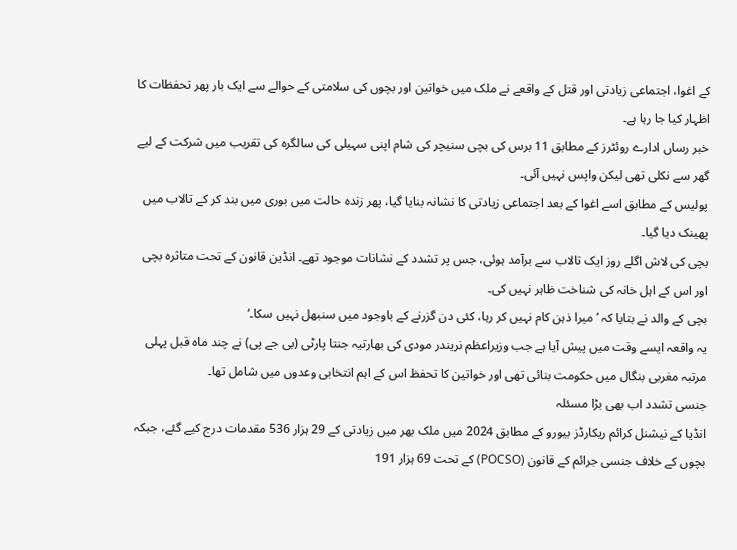کے اغوا، اجتماعی زیادتی اور قتل کے واقعے نے ملک میں خواتین اور بچوں کی سلامتی کے حوالے سے ایک بار پھر تحفظات کا اظہار کیا جا رہا ہے۔
خبر رساں ادارے روئٹرز کے مطابق 11 برس کی بچی سنیچر کی شام اپنی سہیلی کی سالگرہ کی تقریب میں شرکت کے لیے گھر سے نکلی تھی لیکن واپس نہیں آئی۔
پولیس کے مطابق اسے اغوا کے بعد اجتماعی زیادتی کا نشانہ بنایا گیا، پھر زندہ حالت میں بوری میں بند کر کے تالاب میں پھینک دیا گیا۔
بچی کی لاش اگلے روز ایک تالاب سے برآمد ہوئی، جس پر تشدد کے نشانات موجود تھے۔ انڈین قانون کے تحت متاثرہ بچی اور اس کے اہل خانہ کی شناخت ظاہر نہیں کی۔
بچی کے والد نے بتایا کہ ’میرا ذہن کام نہیں کر رہا، کئی دن گزرنے کے باوجود میں سنبھل نہیں سکا۔‘
یہ واقعہ ایسے وقت میں پیش آیا ہے جب وزیراعظم نریندر مودی کی بھارتیہ جنتا پارٹی (بی جے پی) نے چند ماہ قبل پہلی مرتبہ مغربی بنگال میں حکومت بنائی تھی اور خواتین کا تحفظ اس کے اہم انتخابی وعدوں میں شامل تھا۔
جنسی تشدد اب بھی بڑا مسئلہ
انڈیا کے نیشنل کرائم ریکارڈز بیورو کے مطابق 2024 میں ملک بھر میں زیادتی کے 29 ہزار 536 مقدمات درج کیے گئے، جبکہ بچوں کے خلاف جنسی جرائم کے قانون (POCSO) کے تحت 69 ہزار 191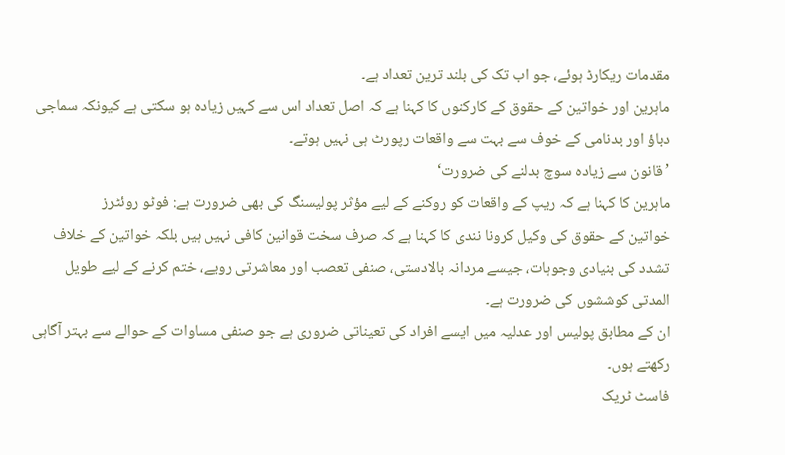مقدمات ریکارڈ ہوئے، جو اب تک کی بلند ترین تعداد ہے۔
ماہرین اور خواتین کے حقوق کے کارکنوں کا کہنا ہے کہ اصل تعداد اس سے کہیں زیادہ ہو سکتی ہے کیونکہ سماجی دباؤ اور بدنامی کے خوف سے بہت سے واقعات رپورٹ ہی نہیں ہوتے۔
’قانون سے زیادہ سوچ بدلنے کی ضرورت‘
ماہرین کا کہنا ہے کہ ریپ کے واقعات کو روکنے کے لیے مؤثر پولیسنگ کی بھی ضرورت ہے: فوٹو روئٹرز
خواتین کے حقوق کی وکیل کرونا نندی کا کہنا ہے کہ صرف سخت قوانین کافی نہیں ہیں بلکہ خواتین کے خلاف تشدد کی بنیادی وجوہات، جیسے مردانہ بالادستی، صنفی تعصب اور معاشرتی رویے، ختم کرنے کے لیے طویل المدتی کوششوں کی ضرورت ہے۔
ان کے مطابق پولیس اور عدلیہ میں ایسے افراد کی تعیناتی ضروری ہے جو صنفی مساوات کے حوالے سے بہتر آگاہی رکھتے ہوں۔
فاسٹ ٹریک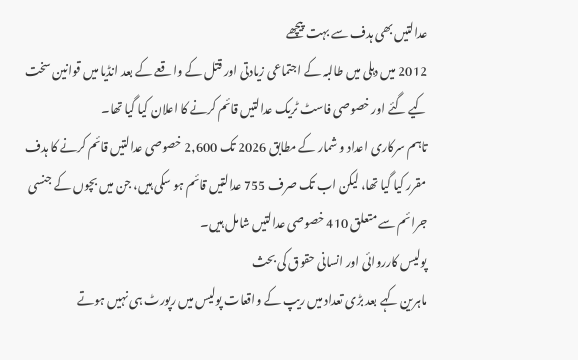عدالتیں بھی ہدف سے بہت پیچھے
2012 میں دہلی میں طالبہ کے اجتماعی زیادتی اور قتل کے واقعے کے بعد انڈیا میں قوانین سخت کیے گئے اور خصوصی فاسٹ ٹریک عدالتیں قائم کرنے کا اعلان کیا گیا تھا۔
تاہم سرکاری اعداد و شمار کے مطابق 2026 تک 2,600 خصوصی عدالتیں قائم کرنے کا ہدف مقرر کیا گیا تھا، لیکن اب تک صرف 755 عدالتیں قائم ہو سکی ہیں، جن میں بچوں کے جنسی جرائم سے متعلق 410 خصوصی عدالتیں شامل ہیں۔
پولیس کارروائی اور انسانی حقوق کی بحث
ماہرین کہے بعد بڑی تعداد میں ریپ کے واقعات پولیس میں رپورٹ ہی نہیں ہوتے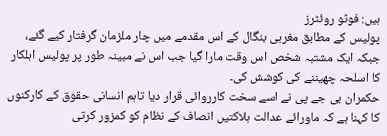ہیں: فوٹو روئٹرز
پولیس کے مطابق مغربی بنگال کے اس مقدمے میں چار ملزمان گرفتار کیے گئے، جبکہ ایک مشتبہ شخص اس وقت مارا گیا جب اس نے مبینہ طور پر پولیس اہلکار کا اسلحہ چھیننے کی کوشش کی۔
حکمران بی جے پی نے اسے سخت کارروائی قرار دیا تاہم انسانی حقوق کے کارکنوں کا کہنا ہے کہ ماورائے عدالت ہلاکتیں انصاف کے نظام کو کمزور کرتی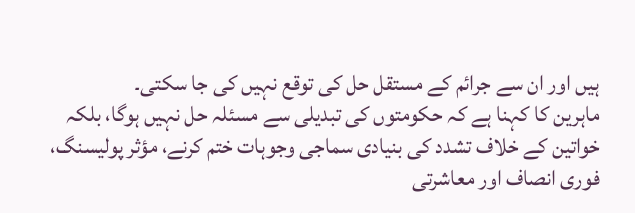ہیں اور ان سے جرائم کے مستقل حل کی توقع نہیں کی جا سکتی۔
ماہرین کا کہنا ہے کہ حکومتوں کی تبدیلی سے مسئلہ حل نہیں ہوگا، بلکہ خواتین کے خلاف تشدد کی بنیادی سماجی وجوہات ختم کرنے، مؤثر پولیسنگ، فوری انصاف اور معاشرتی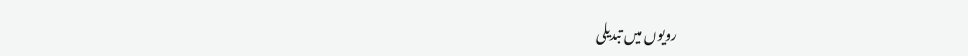رویوں میں تبدیلی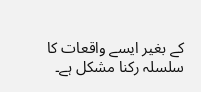کے بغیر ایسے واقعات کا سلسلہ رکنا مشکل ہے۔